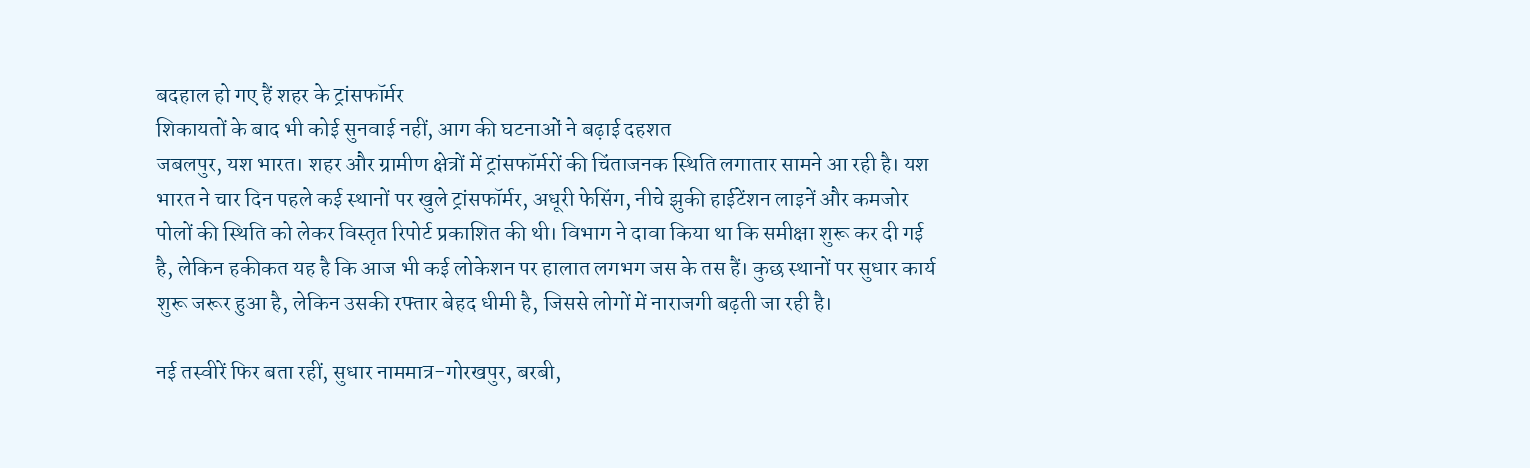बदहाल हो गए हैं शहर के ट्रांसफॉर्मर
शिकायतों के बाद भी कोई सुनवाई नहीं, आग की घटनाओं ने बढ़ाई दहशत
जबलपुर, यश भारत। शहर और ग्रामीण क्षेत्रों में ट्रांसफॉर्मरों की चिंताजनक स्थिति लगातार सामने आ रही है। यश भारत ने चार दिन पहले कई स्थानों पर खुले ट्रांसफॉर्मर, अधूरी फेसिंग, नीचे झुकी हाईटेंशन लाइनें और कमजोर पोलों की स्थिति को लेकर विस्तृत रिपोर्ट प्रकाशित की थी। विभाग ने दावा किया था कि समीक्षा शुरू कर दी गई है, लेकिन हकीकत यह है कि आज भी कई लोकेशन पर हालात लगभग जस के तस हैं। कुछ स्थानों पर सुधार कार्य शुरू जरूर हुआ है, लेकिन उसकी रफ्तार बेहद धीमी है, जिससे लोगों में नाराजगी बढ़ती जा रही है।

नई तस्वीरें फिर बता रहीं, सुधार नाममात्र-गोरखपुर, बरबी,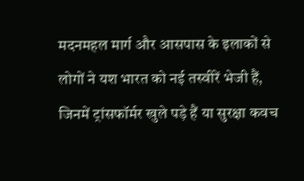मदनमहल मार्ग और आसपास के इलाकों से लोगों ने यश भारत को नई तस्वीरें भेजी हैं, जिनमें ट्रांसफॉर्मर खुले पड़े हैं या सुरक्षा कवच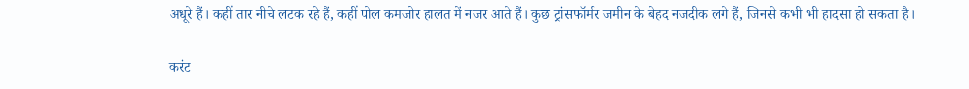अधूरे हैं। कहीं तार नीचे लटक रहे हैं, कहीं पोल कमजोर हालत में नजर आते हैं। कुछ ट्रांसफॉर्मर जमीन के बेहद नजदीक लगे हैं, जिनसे कभी भी हादसा हो सकता है।

करंट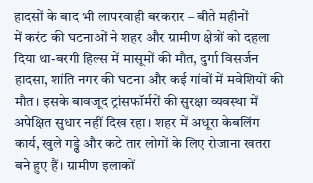हादसों के बाद भी लापरवाही बरकरार – बीते महीनों
में करंट की घटनाओं ने शहर और ग्रामीण क्षेत्रों को दहला दिया था-बरगी हिल्स में मासूमों की मौत, दुर्गा विसर्जन हादसा, शांति नगर की घटना और कई गांवों में मवेशियों की मौत। इसके बावजूद ट्रांसफॉर्मरों की सुरक्षा व्यवस्था में अपेक्षित सुधार नहीं दिख रहा। शहर में अधूरा केबलिंग कार्य, खुले गड्ढे और कटे तार लोगों के लिए रोजाना खतरा बने हुए हैं। ग्रामीण इलाकों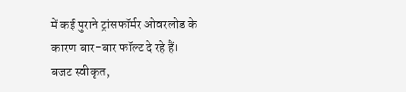में कई पुराने ट्रांसफॉर्मर ओवरलोड के कारण बार-बार फॉल्ट दे रहे हैं।
बजट स्वीकृत,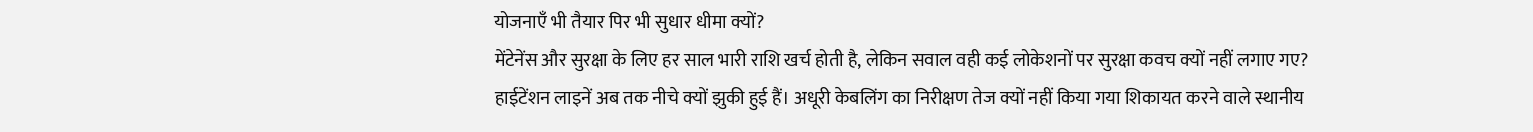योजनाएँ भी तैयार पिर भी सुधार धीमा क्यों?
मेंटेनेंस और सुरक्षा के लिए हर साल भारी राशि खर्च होती है, लेकिन सवाल वही कई लोकेशनों पर सुरक्षा कवच क्यों नहीं लगाए गए?
हाईटेंशन लाइनें अब तक नीचे क्यों झुकी हुई हैं। अधूरी केबलिंग का निरीक्षण तेज क्यों नहीं किया गया शिकायत करने वाले स्थानीय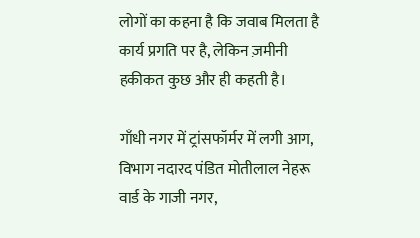लोगों का कहना है कि जवाब मिलता है कार्य प्रगति पर है, लेकिन ज़मीनी हकीकत कुछ और ही कहती है।

गाँधी नगर में ट्रांसफॉर्मर में लगी आग, विभाग नदारद पंडित मोतीलाल नेहरू वार्ड के गाजी नगर,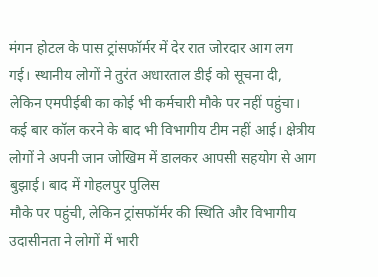मंगन होटल के पास ट्रांसफॉर्मर में देर रात जोरदार आग लग गई। स्थानीय लोगों ने तुरंत अधारताल डीई को सूचना दी, लेकिन एमपीईबी का कोई भी कर्मचारी मौके पर नहीं पहुंचा। कई बार कॉल करने के बाद भी विभागीय टीम नहीं आई। क्षेत्रीय लोगों ने अपनी जान जोखिम में डालकर आपसी सहयोग से आग बुझाई। बाद में गोहलपुर पुलिस
मौके पर पहुंची, लेकिन ट्रांसफॉर्मर की स्थिति और विभागीय उदासीनता ने लोगों में भारी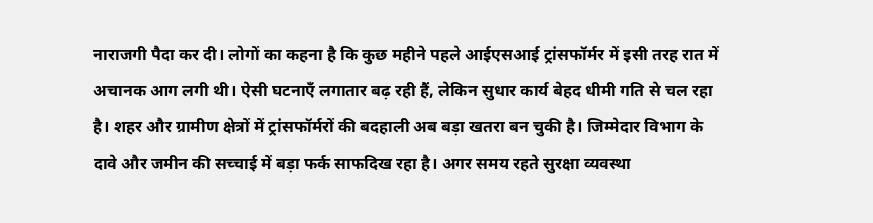नाराजगी पैदा कर दी। लोगों का कहना है कि कुछ महीने पहले आईएसआई ट्रांसफॉर्मर में इसी तरह रात में अचानक आग लगी थी। ऐसी घटनाएँ लगातार बढ़ रही हैं, लेकिन सुधार कार्य बेहद धीमी गति से चल रहा है। शहर और ग्रामीण क्षेत्रों में ट्रांसफॉर्मरों की बदहाली अब बड़ा खतरा बन चुकी है। जिम्मेदार विभाग के दावे और जमीन की सच्चाई में बड़ा फर्क साफदिख रहा है। अगर समय रहते सुरक्षा व्यवस्था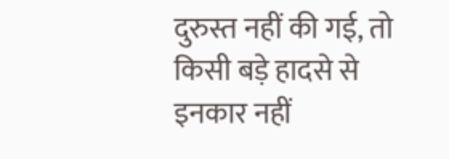दुरुस्त नहीं की गई, तो किसी बड़े हादसे से इनकार नहीं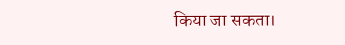किया जा सकता।